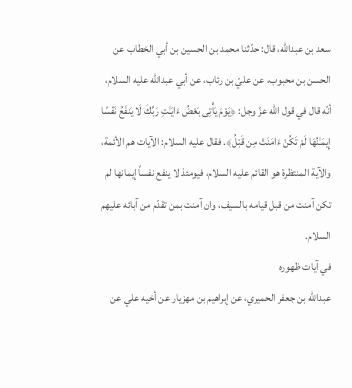سعد بن عبداللّه، قال: حدّثنا محمد بن الحسين بن أبي الخطاب عن الحسن بن محبوب، عن عليّ بن رئاب، عن أبي عبداللّه عليه السلام، أنّه قال في قول الله عزّ وجل: ﴿يَوْمَ يَأْتِى بَعْضُ ءَايَـٰتِ رَبِّكَ لَا يَنفَعُ نَفْسًا إِيمَـٰنُهَا لَمْ تَكُنْ ءَامَنَتْ مِن قَبْلُ﴾. فقال عليه السلام: الآيات هم الأئمة، والآية المنتظرة هو القائم عليه السلام، فيومئذ لا ينفع نفساً إيمانها لم تكن آمنت من قبل قيامه بالسيف، وان آمنت بمن تقدّم من آبائه عليهم السلام.
في آيات ظهوره
عبداللّه بن جعفر الحميري، عن إبراهيم بن مهزيار عن أخيه علي عن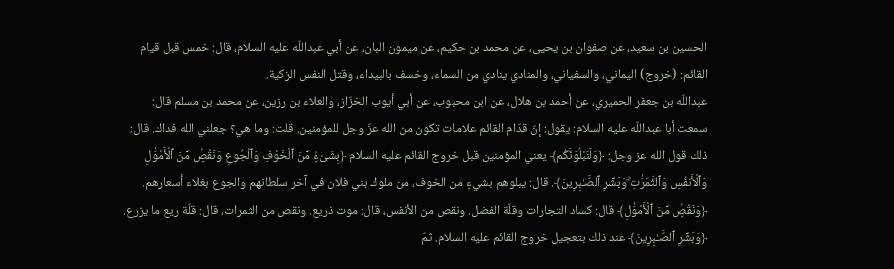الحسين بن سعيد، عن صفوان بن يحيى، عن محمد بن حكيم، عن ميمون البان، عن أبي عبداللّه عليه السلام، قال: خمس قبل قيام القائم: (خروج) اليماني، والسفياني، والمنادي ينادي من السماء، وخسف بالبيداء، وقتل النفس الزكية.
عبداللّه بن جعفر الحميري، عن أحمد بن هلال، عن ابن محبوب، عن أبي أيوب الخزّاز، والعلاء بن رزين، عن محمد بن مسلم قال: سمعت أبا عبداللّه عليه السلام: يقول: إنّ قدّام القائم علامات تكون من الله عزّ وجل للمؤمنين. قلت: وما هي؟ جعلني الله فداك. قال: ذلك قول الله عز وجل: ﴿وَلَنَبْلُوَنَّكُم﴾ يعني المؤمنين قبل خروج القائم عليه السلام ﴿بِشَىْءٍۢ مِّنَ ٱلْخَوْفِ وَٱلْجُوعِ وَنَقْصٍۢ مِّنَ ٱلْأَمْوَٰلِ وَٱلْأَنفُسِ وَٱلثَّمَرَٰتِ ۗوَبَشِّرِ ٱلصَّـٰبِرِينَ﴾. قال: يبلوهم بشيءٍ من الخوف، من ملوك بني فلان في آخر سلطانهم والجوع بغلاء أسعارهم. ﴿وَنَقْصٍۢ مِّنَ ٱلْأَمْوَٰلِ﴾ قال: كساد التجارات وقلّة الفضل. ونقص من الأنفس، قال: موت ذريع. ونقص من الثمرات، قال: قلّة ريع ما يزرع. ﴿وَبَشِّرِ ٱلصَّـٰبِرِينَ﴾ عند ذلك بتعجيل خروج القائم عليه السلام. ثمّ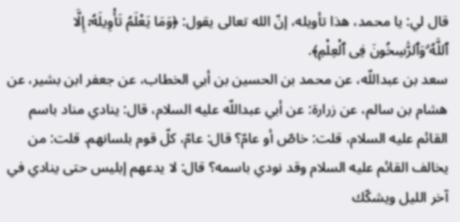قال لي: يا محمد، هذا تأويله، إنّ الله تعالى يقول: ﴿وَمَا يَعْلَمُ تَأْوِيلَهُۥٓ إِلَّا ٱللَّهُ ۗوَٱلرَّٰسِخُونَ فِى ٱلْعِلْمِ﴾.
سعد بن عبداللّه، عن محمد بن الحسين بن أبي الخطاب، عن جعفر ابن بشير، عن هشام بن سالم، عن زرارة: عن أبي عبداللّه عليه السلام، قال: ينادي مناد باسم القائم عليه السلام، قلت: خاصّ أو عامّ؟ قال: عامّ، كلّ قوم بلسانهم. قلت: من يخالف القائم عليه السلام وقد نودي باسمه؟ قال: لا يدعهم إبليس حتى ينادي في آخر الليل ويشكّك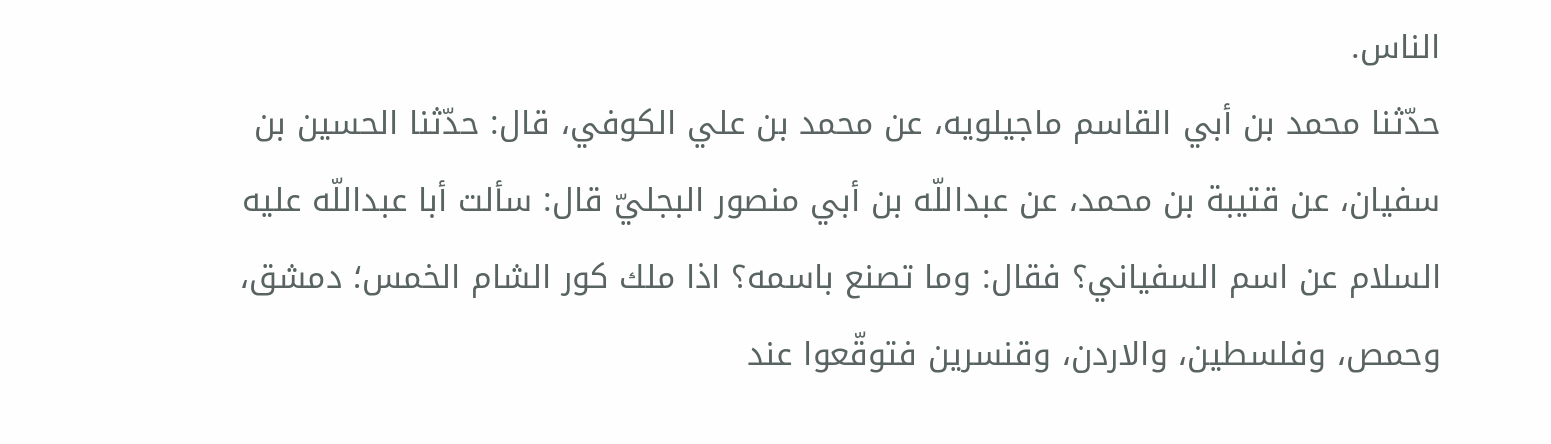الناس.
حدّثنا محمد بن أبي القاسم ماجيلويه، عن محمد بن علي الكوفي، قال: حدّثنا الحسين بن سفيان، عن قتيبة بن محمد، عن عبداللّه بن أبي منصور البجليّ قال: سألت أبا عبداللّه عليه السلام عن اسم السفياني؟ فقال: وما تصنع باسمه؟ اذا ملك كور الشام الخمس؛ دمشق، وحمص، وفلسطين، والاردن، وقنسرين فتوقّعوا عند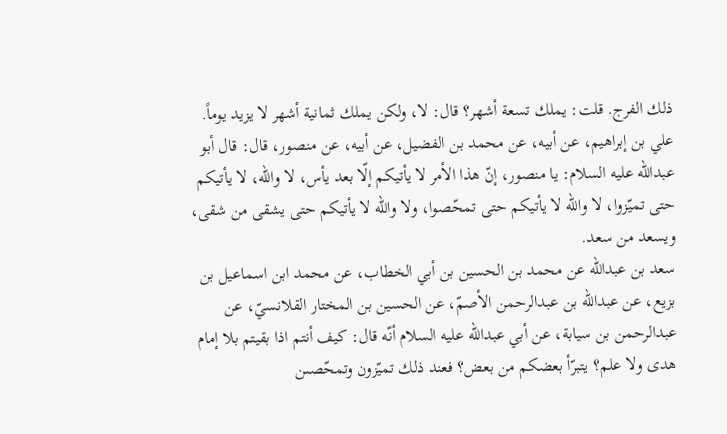ذلك الفرج. قلت: يملك تسعة أشهر؟ قال: لا، ولكن يملك ثمانية أشهر لا يزيد يوماً.
علي بن إبراهيم، عن أبيه، عن محمد بن الفضيل، عن أبيه، عن منصور، قال: قال أبو عبداللّه عليه السلام: يا منصور، إنّ هذا الأمر لا يأتيكم إلّا بعد يأس، لا والله، لا يأتيكم حتى تميّزوا، لا والله لا يأتيكم حتى تمحّصوا، ولا والله لا يأتيكم حتى يشقى من شقى، ويسعد من سعد.
سعد بن عبداللّه عن محمد بن الحسين بن أبي الخطاب، عن محمد ابن اسماعيل بن بزيع، عن عبداللّه بن عبدالرحمن الأصمّ، عن الحسين بن المختار القلانسيّ، عن عبدالرحمن بن سيابة، عن أبي عبداللّه عليه السلام أنّه قال: كيف أنتم اذا بقيتم بلا إمام هدى ولا علم؟ يتبرّأ بعضكم من بعض؟ فعند ذلك تميّزون وتمحّصىن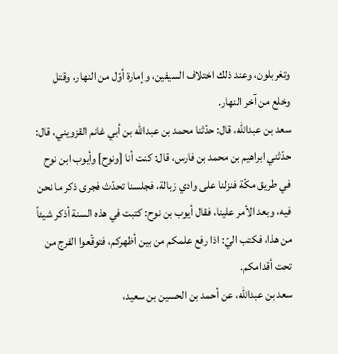وتغربلون، وعند ذلك اختلاف السيفين، وإمارة أوّل من النهار، وقتل وخلع من آخر النهار.
سعد بن عبداللّه، قال: حدّثنا محمد بن عبداللّه بن أبي غانم القزويني، قال: حدّثني ابراهيم بن محمد بن فارس، قال: كنت أنا [ونوح] وأيوب ابن نوح في طريق مكّة فنزلنا على وادي زبالة، فجلسنا تحدّث فجرى ذكر ما نحن فيه، وبعد الأمر علينا، فقال أيوب بن نوح: كتبت في هذه السنة أذكر شيئاً من هذا، فكتب اليّ: اذا رفع علمكم من بين أظهركم، فتوقّعوا الفرج من تحت أقدامكم.
سعد بن عبداللّه، عن أحمد بن الحسين بن سعيد،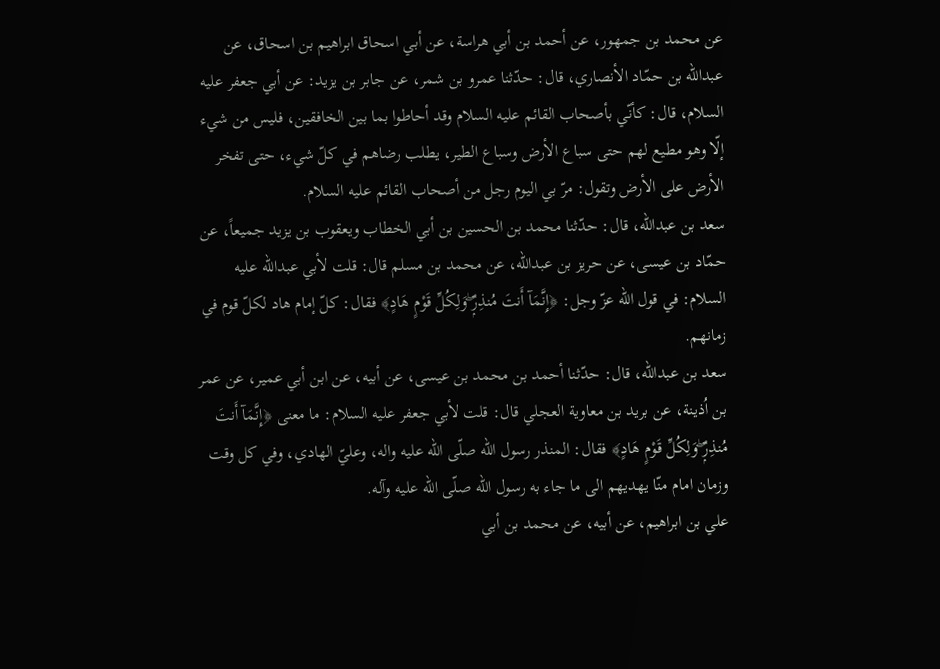عن محمد بن جمهور، عن أحمد بن أبي هراسة، عن أبي اسحاق ابراهيم بن اسحاق، عن عبداللّه بن حمّاد الأنصاري، قال: حدّثنا عمرو بن شمر، عن جابر بن يزيد: عن أبي جعفر عليه السلام، قال: كأنّي بأصحاب القائم عليه السلام وقد أحاطوا بما بين الخافقين، فليس من شيء إلّا وهو مطيع لهم حتى سباع الأرض وسباع الطير، يطلب رضاهم في كلّ شيء، حتى تفخر الأرض على الأرض وتقول: مرّ بي اليوم رجل من أصحاب القائم عليه السلام.
سعد بن عبداللّه، قال: حدّثنا محمد بن الحسين بن أبي الخطاب ويعقوب بن يزيد جميعاً، عن حمّاد بن عيسى، عن حريز بن عبداللّه، عن محمد بن مسلم قال: قلت لأبي عبداللّه علیه السلام: في قول الله عزّ وجل: ﴿إِنَّمَآ أَنتَ مُنذِرٌۭ ۖوَلِكُلِّ قَوْمٍ هَادٍ﴾ فقال: كلّ إمام هاد لكلّ قوم في زمانهم.
سعد بن عبداللّه، قال: حدّثنا أحمد بن محمد بن عيسى، عن أبيه، عن ابن أبي عمير، عن عمر بن اُذينة، عن بريد بن معاوية العجلي قال: قلت لأبي جعفر عليه السلام: ما معنى ﴿إِنَّمَآ أَنتَ مُنذِرٌۭ ۖوَلِكُلِّ قَوْمٍ هَادٍ﴾ فقال: المنذر رسول الله صلّى الله عليه واله، وعليّ الهادي، وفي كل وقت وزمان امام منّا يهديهم الى ما جاء به رسول الله صلّى الله عليه وآله.
علي بن ابراهيم، عن أبيه، عن محمد بن أبي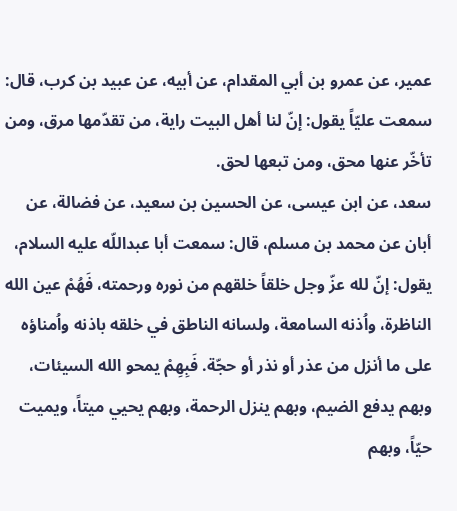عمير، عن عمرو بن أبي المقدام، عن أبيه، عن عبيد بن كرب، قال: سمعت عليّاً يقول: إنّ لنا أهل البيت راية، من تقدّمها مرق، ومن تأخّر عنها محق، ومن تبعها لحق.
سعد، عن ابن عيسى، عن الحسين بن سعيد، عن فضالة، عن أبان عن محمد بن مسلم، قال: سمعت أبا عبداللّه عليه السلام، يقول: إنّ لله عزّ وجل خلقاً خلقهم من نوره ورحمته، فَهُمْ عين الله الناظرة، واُذنه السامعة، ولسانه الناطق في خلقه باذنه واُمناؤه على ما أنزل من عذر أو نذر أو حجّة. فَبِهِمْ يمحو الله السيئات، وبهم يدفع الضيم، وبهم ينزل الرحمة، وبهم يحيي ميتاً، ويميت حيّاً، وبهم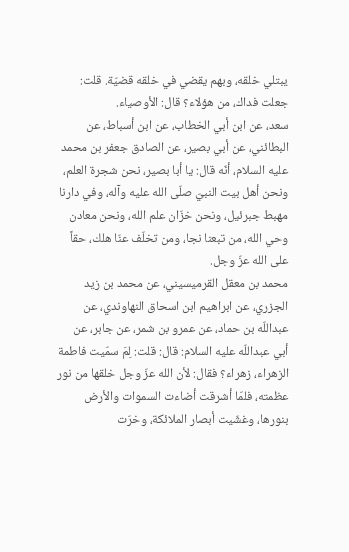يبتلي خلقه، وبهم يقضي في خلقه قضيّة. قلت: جعلت فداك، من هؤلاء؟ قال: الأوصياء.
سعد، عن ابن أبي الخطاب، عن ابن أسباط، عن البطائني، عن أبي بصير، عن الصادق جعفر بن محمد عليه السلام، أنّه قال: يا أبا بصير، نحن شجرة العلم، ونحن أهل بيت النبيّ صلّى الله عليه وآله، وفي دارنا مهبط جبرئيل، ونحن خزّان علم الله، ونحن معادن وحي الله، من تبعنا نجا، ومن تخلّف عنّا هلك، حقاً على الله عزّ وجل.
محمد بن معقل القرميسيني، عن محمد بن زيد الجزري، عن ابراهيم ابن اسحاق النهاوندي، عن عبداللّه بن حماد، عن عمرو بن شمر، عن جابر، عن أبي عبداللّه علیه السلام: قال: قلت: لِمَ سمّيت فاطمة الزهراء، زهراء؟ فقال: لأن الله عزّ وجل خلقها من نور عظمته، فلمّا أشرقت أضاءت السموات والأرض بنورها، وغشّيت أبصار الملائكة، وخرّت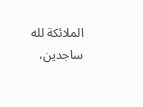الملائكة لله ساجدين،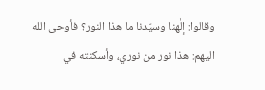وقالوا: إلٰهنا وسيّدنا ما هذا النور؟ فأوحى الله اليهم: هذا نور من نوري، وأسكنته في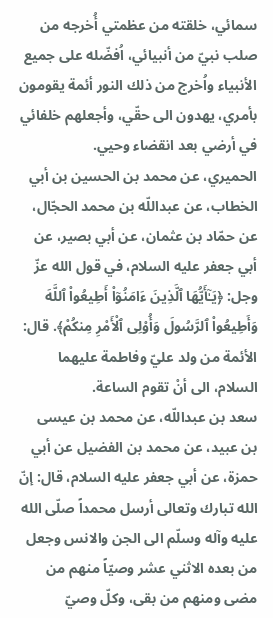سمائي، خلقته من عظمتي أُخرجه من صلب نبيّ من أنبيائي، اُفضّله على جميع الأنبياء واُخرج من ذلك النور أئمة يقومون بأمري، يهدون الى حقّي، وأجعلهم خلفائي في أرضي بعد انقضاء وحيي.
الحميري، عن محمد بن الحسين بن أبي الخطاب، عن عبداللّه بن محمد الحجّال، عن حمّاد بن عثمان، عن أبي بصير، عن أبي جعفر عليه السلام، في قول الله عزّ وجل: ﴿يَـٰٓأَيُّهَا ٱلَّذِينَ ءَامَنُوٓا۟ أَطِيعُوا۟ ٱللَّهَ وَأَطِيعُوا۟ ٱلرَّسُولَ وَأُو۟لِى ٱلْأَمْرِ مِنكُمْ﴾. قال: الأئمة من ولد عليّ وفاطمة عليهما السلام، الى أنْ تقوم الساعة.
سعد بن عبداللّه، عن محمد بن عيسى بن عبيد، عن محمد بن الفضيل عن أبي حمزة، عن أبي جعفر عليه السلام، قال: إنّ الله تبارك وتعالى أرسل محمداً صلّى الله عليه وآله وسلّم الى الجن والانس وجعل من بعده الاثني عشر وصيّاً منهم من مضى ومنهم من بقى، وكلّ وصيّ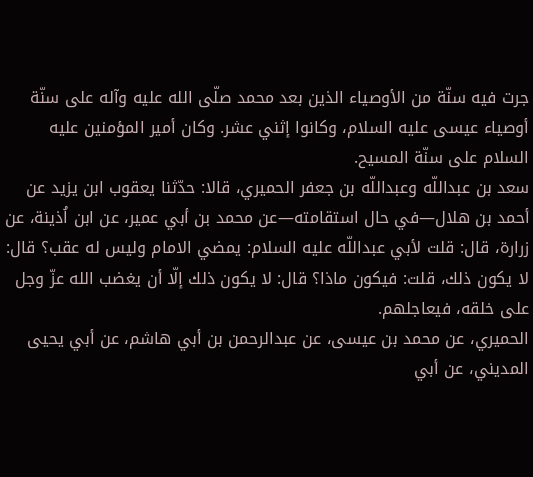جرت فيه سنّة من الأوصياء الذين بعد محمد صلّى الله عليه وآله على سنّة أوصياء عیسی علیه السلام، وكانوا إثني عشر. وكان أمير المؤمنين عليه السلام على سنّة المسيح.
سعد بن عبداللّه وعبداللّه بن جعفر الحميري، قالا: حدّثنا يعقوب ابن يزيد عن أحمد بن هلال—في حال استقامته—عن محمد بن أبي عمير، عن ابن اُذينة، عن زرارة، قال: قلت لأبي عبداللّه عليه السلام: يمضي الامام وليس له عقب؟ قال: لا يكون ذلك، قلت: فيكون ماذا؟ قال: لا يكون ذلك إلّا أن يغضب الله عزّ وجل على خلقه، فيعاجلهم.
الحميري، عن محمد بن عيسى، عن عبدالرحمن بن أبي هاشم، عن أبي يحيى المديني، عن أبي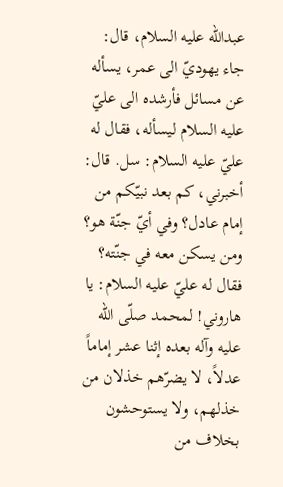عبداللّه علیه السلام، قال: جاء يهوديّ الى عمر، يسأله عن مسائل فأرشده الى عليّ عليه السلام ليسأله، فقال له عليّ عليه السلام: سل. قال: أخبرني، كم بعد نبيّكم من إمام عادل؟ وفي أيّ جنّة هو؟ ومن يسكن معه في جنّته؟ فقال له عليّ عليه السلام: يا هاروني! لمحمد صلّى الله عليه وآله بعده إثنا عشر إماماً عدلاً، لا يضرّهم خذلان من خذلهم، ولا يستوحشون بخلاف من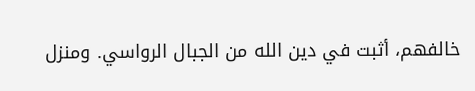خالفهم، أثبت في دين الله من الجبال الرواسي. ومنزل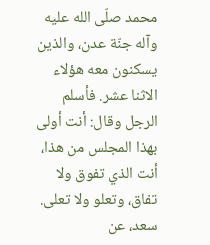محمد صلّى الله عليه وآله جنّة عدن، والذين يسكنون معه هؤلاء الاثنا عشر. فأسلم الرجل وقال: أنت أولى بهذا المجلس من هذا، أنت الذي تفوق ولا تفاق، وتعلو ولا تعلى.
سعد، عن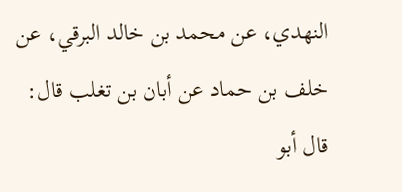النهدي، عن محمد بن خالد البرقي، عن خلف بن حماد عن أبان بن تغلب قال: قال أبو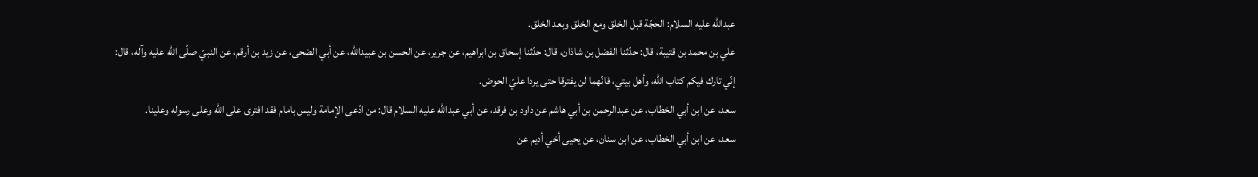عبداللّه عليه السلام: الحجّة قبل الخلق ومع الخلق وبعد الخلق.
علي بن محمد بن قتيبة، قال: حدّثنا الفضل بن شاذان، قال: حدّثنا إسحاق بن ابراهيم، عن جرير، عن الحسن بن عبيداللّه، عن أبي الضحى، عن زيد بن أرقم، عن النبيّ صلّى الله عليه وآله، قال: إنّي تارك فيكم كتاب الله، وأهل بيتي، فانّهما لن يفترقا حتى يردا عليّ الحوض.
سعد، عن ابن أبي الخطاب، عن عبدالرحمن بن أبي هاشم عن داود بن فرقد، عن أبي عبداللّه عليه السلام قال: من ادّعى الإمامة وليس بامام فقد افترى على الله وعلى رسوله وعلينا.
سعد، عن ابن أبي الخطاب، عن ابن سنان، عن يحيى أخي أديم عن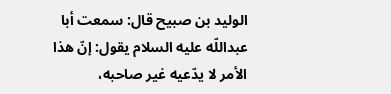الوليد بن صبيح قال: سمعت أبا عبداللّه عليه السلام يقول: إنّ هذا الأمر لا يدّعيه غير صاحبه،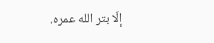إلّا بتر الله عمره.